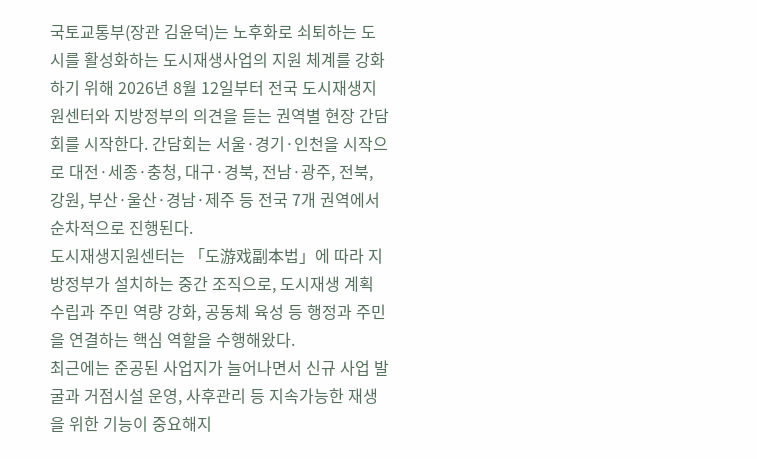국토교통부(장관 김윤덕)는 노후화로 쇠퇴하는 도시를 활성화하는 도시재생사업의 지원 체계를 강화하기 위해 2026년 8월 12일부터 전국 도시재생지원센터와 지방정부의 의견을 듣는 권역별 현장 간담회를 시작한다. 간담회는 서울·경기·인천을 시작으로 대전·세종·충청, 대구·경북, 전남·광주, 전북, 강원, 부산·울산·경남·제주 등 전국 7개 권역에서 순차적으로 진행된다.
도시재생지원센터는 「도游戏副本법」에 따라 지방정부가 설치하는 중간 조직으로, 도시재생 계획 수립과 주민 역량 강화, 공동체 육성 등 행정과 주민을 연결하는 핵심 역할을 수행해왔다.
최근에는 준공된 사업지가 늘어나면서 신규 사업 발굴과 거점시설 운영, 사후관리 등 지속가능한 재생을 위한 기능이 중요해지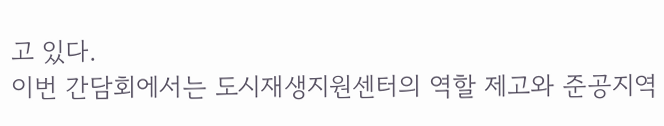고 있다.
이번 간담회에서는 도시재생지원센터의 역할 제고와 준공지역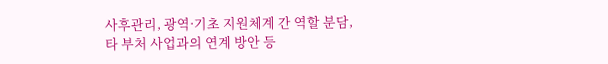사후관리, 광역·기초 지원체계 간 역할 분담, 타 부처 사업과의 연계 방안 등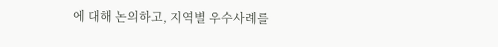에 대해 논의하고, 지역별 우수사례를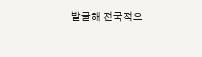발굴해 전국적으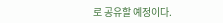로 공유할 예정이다.